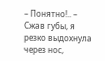– Понятно!.. – Сжав губы, я резко выдохнула через нос,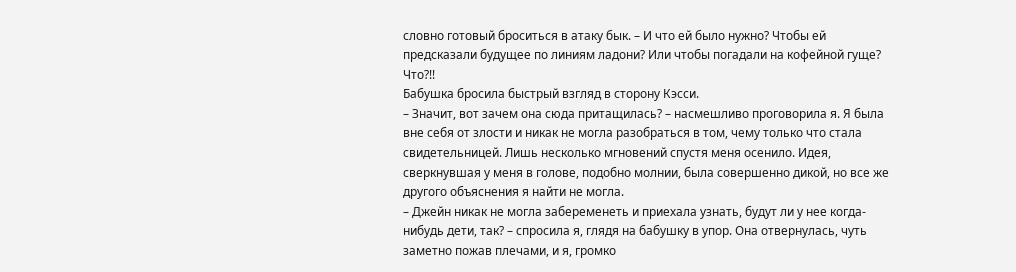словно готовый броситься в атаку бык. – И что ей было нужно? Чтобы ей предсказали будущее по линиям ладони? Или чтобы погадали на кофейной гуще? Что?!!
Бабушка бросила быстрый взгляд в сторону Кэсси.
– Значит, вот зачем она сюда притащилась? – насмешливо проговорила я. Я была вне себя от злости и никак не могла разобраться в том, чему только что стала свидетельницей. Лишь несколько мгновений спустя меня осенило. Идея, сверкнувшая у меня в голове, подобно молнии, была совершенно дикой, но все же другого объяснения я найти не могла.
– Джейн никак не могла забеременеть и приехала узнать, будут ли у нее когда-нибудь дети, так? – спросила я, глядя на бабушку в упор. Она отвернулась, чуть заметно пожав плечами, и я, громко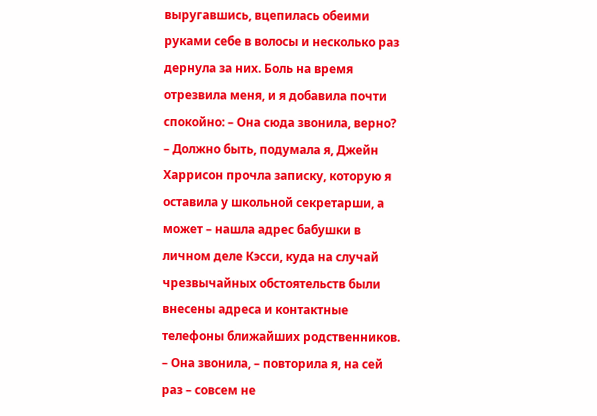выругавшись, вцепилась обеими руками себе в волосы и несколько раз дернула за них. Боль на время отрезвила меня, и я добавила почти спокойно: – Она сюда звонила, верно? – Должно быть, подумала я, Джейн Харрисон прочла записку, которую я оставила у школьной секретарши, а может – нашла адрес бабушки в личном деле Кэсси, куда на случай чрезвычайных обстоятельств были внесены адреса и контактные телефоны ближайших родственников.
– Она звонила, – повторила я, на сей раз – совсем не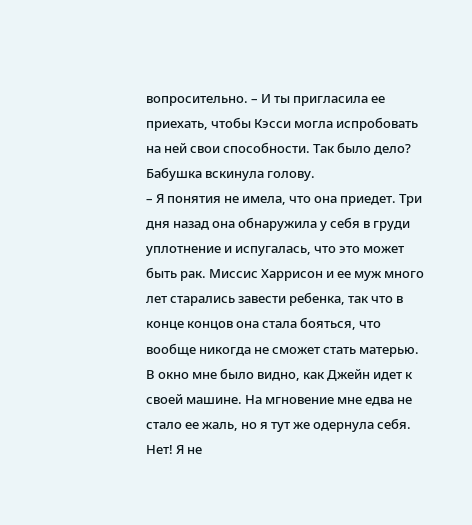вопросительно. – И ты пригласила ее приехать, чтобы Кэсси могла испробовать на ней свои способности. Так было дело?
Бабушка вскинула голову.
– Я понятия не имела, что она приедет. Три дня назад она обнаружила у себя в груди уплотнение и испугалась, что это может быть рак. Миссис Харрисон и ее муж много лет старались завести ребенка, так что в конце концов она стала бояться, что вообще никогда не сможет стать матерью.
В окно мне было видно, как Джейн идет к своей машине. На мгновение мне едва не стало ее жаль, но я тут же одернула себя. Нет! Я не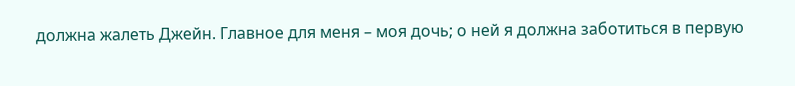должна жалеть Джейн. Главное для меня – моя дочь; о ней я должна заботиться в первую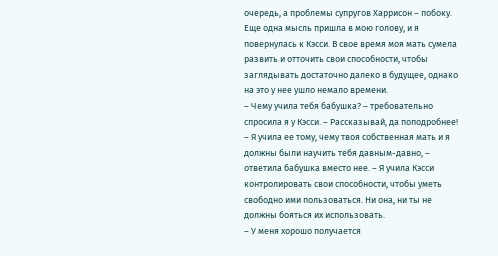очередь, а проблемы супругов Харрисон – побоку.
Еще одна мысль пришла в мою голову, и я повернулась к Кэсси. В свое время моя мать сумела развить и отточить свои способности, чтобы заглядывать достаточно далеко в будущее, однако на это у нее ушло немало времени.
– Чему учила тебя бабушка? – требовательно спросила я у Кэсси. – Рассказывай, да поподробнее!
– Я учила ее тому, чему твоя собственная мать и я должны были научить тебя давным-давно, – ответила бабушка вместо нее. – Я учила Кэсси контролировать свои способности, чтобы уметь свободно ими пользоваться. Ни она, ни ты не должны бояться их использовать.
– У меня хорошо получается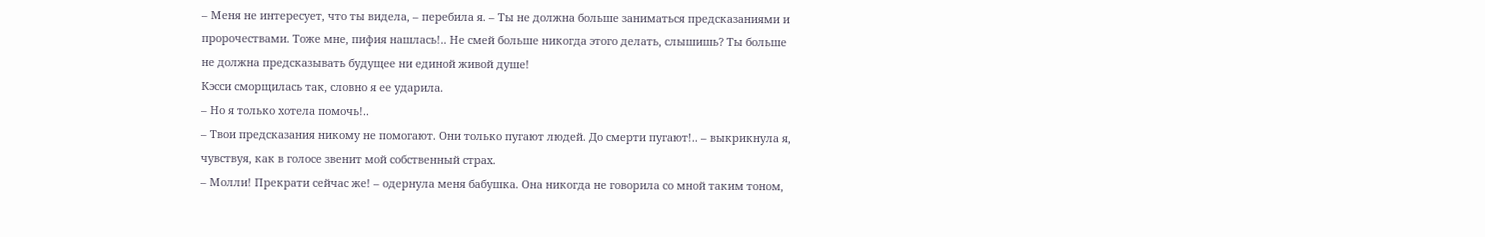– Меня не интересует, что ты видела, – перебила я. – Ты не должна больше заниматься предсказаниями и пророчествами. Тоже мне, пифия нашлась!.. Не смей больше никогда этого делать, слышишь? Ты больше не должна предсказывать будущее ни единой живой душе!
Кэсси сморщилась так, словно я ее ударила.
– Но я только хотела помочь!..
– Твои предсказания никому не помогают. Они только пугают людей. До смерти пугают!.. – выкрикнула я, чувствуя, как в голосе звенит мой собственный страх.
– Молли! Прекрати сейчас же! – одернула меня бабушка. Она никогда не говорила со мной таким тоном,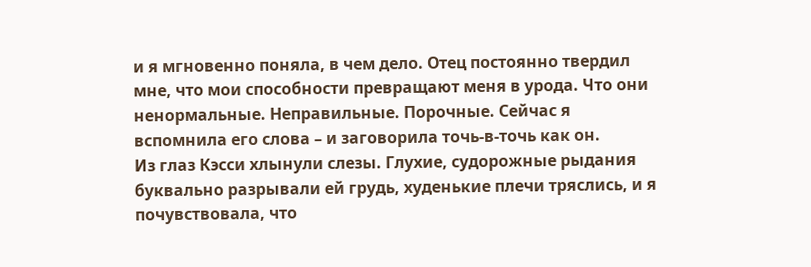и я мгновенно поняла, в чем дело. Отец постоянно твердил мне, что мои способности превращают меня в урода. Что они ненормальные. Неправильные. Порочные. Сейчас я вспомнила его слова – и заговорила точь-в-точь как он.
Из глаз Кэсси хлынули слезы. Глухие, судорожные рыдания буквально разрывали ей грудь, худенькие плечи тряслись, и я почувствовала, что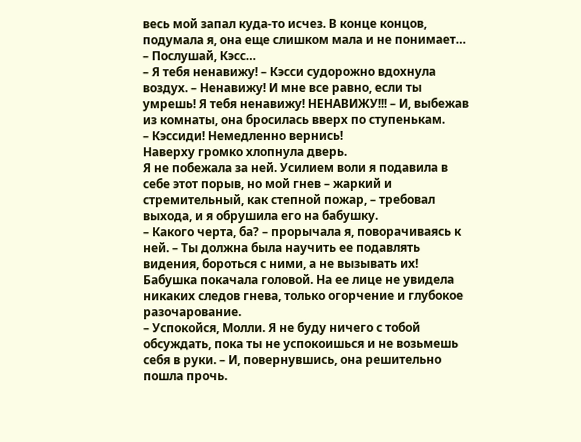весь мой запал куда-то исчез. В конце концов, подумала я, она еще слишком мала и не понимает…
– Послушай, Кэсс…
– Я тебя ненавижу! – Кэсси судорожно вдохнула воздух. – Ненавижу! И мне все равно, если ты умрешь! Я тебя ненавижу! НЕНАВИЖУ!!! – И, выбежав из комнаты, она бросилась вверх по ступенькам.
– Кэссиди! Немедленно вернись!
Наверху громко хлопнула дверь.
Я не побежала за ней. Усилием воли я подавила в себе этот порыв, но мой гнев – жаркий и стремительный, как степной пожар, – требовал выхода, и я обрушила его на бабушку.
– Какого черта, ба? – прорычала я, поворачиваясь к ней. – Ты должна была научить ее подавлять видения, бороться с ними, а не вызывать их!
Бабушка покачала головой. На ее лице не увидела никаких следов гнева, только огорчение и глубокое разочарование.
– Успокойся, Молли. Я не буду ничего с тобой обсуждать, пока ты не успокоишься и не возьмешь себя в руки. – И, повернувшись, она решительно пошла прочь.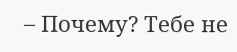– Почему? Тебе не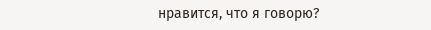нравится, что я говорю?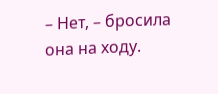– Нет, – бросила она на ходу.